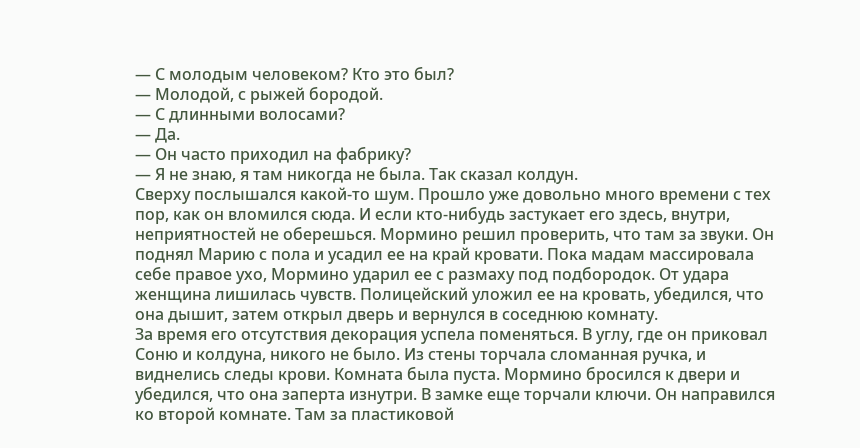— С молодым человеком? Кто это был?
— Молодой, с рыжей бородой.
— С длинными волосами?
— Да.
— Он часто приходил на фабрику?
— Я не знаю, я там никогда не была. Так сказал колдун.
Сверху послышался какой-то шум. Прошло уже довольно много времени с тех пор, как он вломился сюда. И если кто-нибудь застукает его здесь, внутри, неприятностей не оберешься. Мормино решил проверить, что там за звуки. Он поднял Марию с пола и усадил ее на край кровати. Пока мадам массировала себе правое ухо, Мормино ударил ее с размаху под подбородок. От удара женщина лишилась чувств. Полицейский уложил ее на кровать, убедился, что она дышит, затем открыл дверь и вернулся в соседнюю комнату.
За время его отсутствия декорация успела поменяться. В углу, где он приковал Соню и колдуна, никого не было. Из стены торчала сломанная ручка, и виднелись следы крови. Комната была пуста. Мормино бросился к двери и убедился, что она заперта изнутри. В замке еще торчали ключи. Он направился ко второй комнате. Там за пластиковой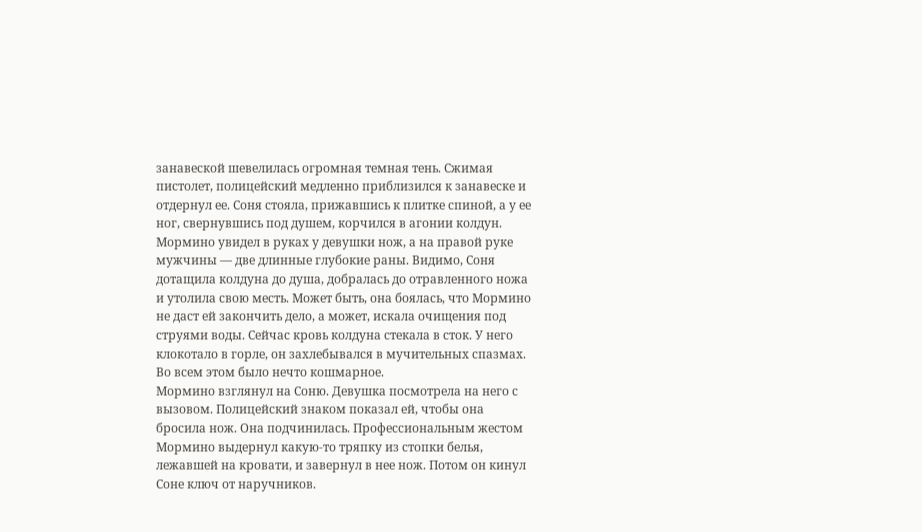занавеской шевелилась огромная темная тень. Сжимая пистолет, полицейский медленно приблизился к занавеске и отдернул ее. Соня стояла, прижавшись к плитке спиной, а у ее ног, свернувшись под душем, корчился в агонии колдун.
Мормино увидел в руках у девушки нож, а на правой руке мужчины — две длинные глубокие раны. Видимо, Соня дотащила колдуна до душа, добралась до отравленного ножа и утолила свою месть. Может быть, она боялась, что Мормино не даст ей закончить дело, а может, искала очищения под струями воды. Сейчас кровь колдуна стекала в сток. У него клокотало в горле, он захлебывался в мучительных спазмах. Во всем этом было нечто кошмарное.
Мормино взглянул на Соню. Девушка посмотрела на него с вызовом. Полицейский знаком показал ей, чтобы она бросила нож. Она подчинилась. Профессиональным жестом Мормино выдернул какую-то тряпку из стопки белья, лежавшей на кровати, и завернул в нее нож. Потом он кинул Соне ключ от наручников.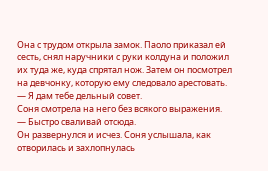Она с трудом открыла замок. Паоло приказал ей сесть, снял наручники с руки колдуна и положил их туда же, куда спрятал нож. Затем он посмотрел на девчонку, которую ему следовало арестовать.
— Я дам тебе дельный совет.
Соня смотрела на него без всякого выражения.
— Быстро сваливай отсюда.
Он развернулся и исчез. Соня услышала, как отворилась и захлопнулась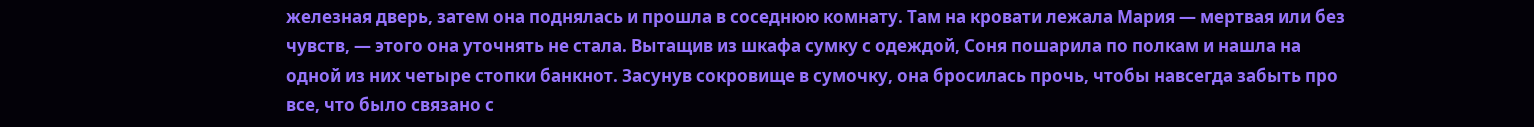железная дверь, затем она поднялась и прошла в соседнюю комнату. Там на кровати лежала Мария — мертвая или без чувств, — этого она уточнять не стала. Вытащив из шкафа сумку с одеждой, Соня пошарила по полкам и нашла на одной из них четыре стопки банкнот. Засунув сокровище в сумочку, она бросилась прочь, чтобы навсегда забыть про все, что было связано с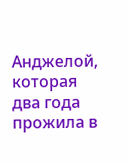Анджелой, которая два года прожила в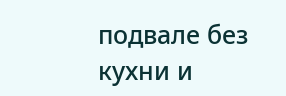подвале без кухни и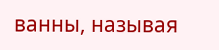ванны, называя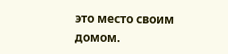это место своим домом.